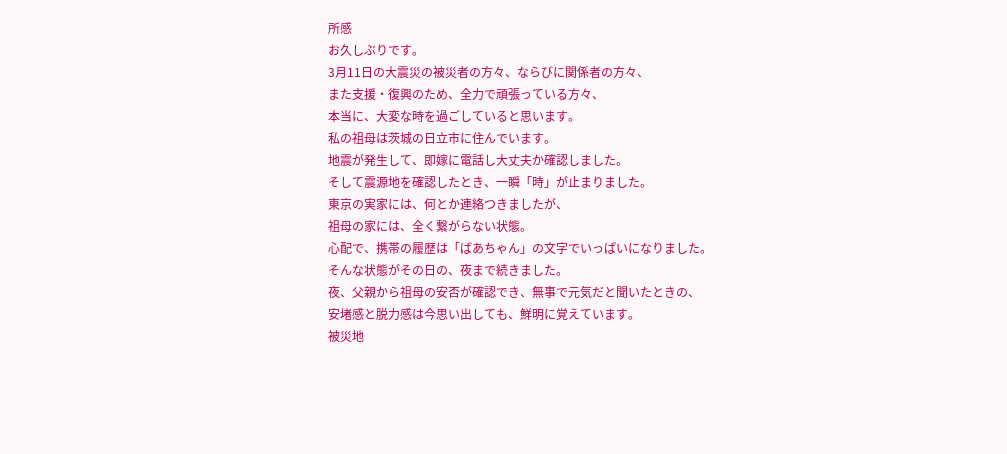所感
お久しぶりです。
3月11日の大震災の被災者の方々、ならびに関係者の方々、
また支援・復興のため、全力で頑張っている方々、
本当に、大変な時を過ごしていると思います。
私の祖母は茨城の日立市に住んでいます。
地震が発生して、即嫁に電話し大丈夫か確認しました。
そして震源地を確認したとき、一瞬「時」が止まりました。
東京の実家には、何とか連絡つきましたが、
祖母の家には、全く繋がらない状態。
心配で、携帯の履歴は「ばあちゃん」の文字でいっぱいになりました。
そんな状態がその日の、夜まで続きました。
夜、父親から祖母の安否が確認でき、無事で元気だと聞いたときの、
安堵感と脱力感は今思い出しても、鮮明に覚えています。
被災地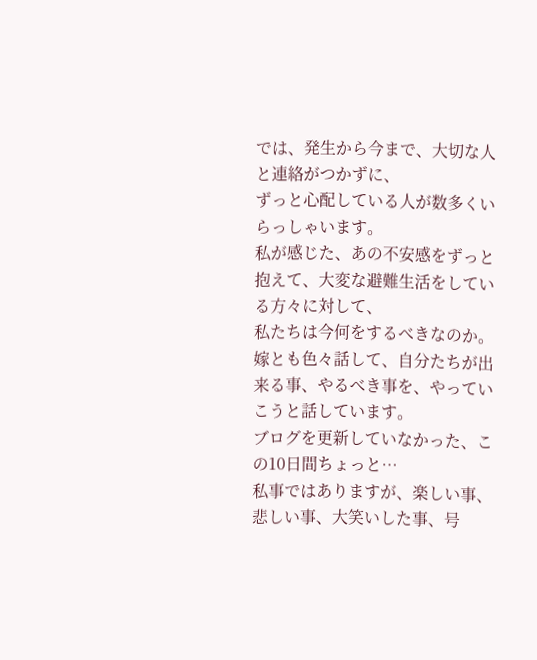では、発生から今まで、大切な人と連絡がつかずに、
ずっと心配している人が数多くいらっしゃいます。
私が感じた、あの不安感をずっと抱えて、大変な避難生活をしている方々に対して、
私たちは今何をするべきなのか。
嫁とも色々話して、自分たちが出来る事、やるべき事を、やっていこうと話しています。
ブログを更新していなかった、この10日間ちょっと…
私事ではありますが、楽しい事、悲しい事、大笑いした事、号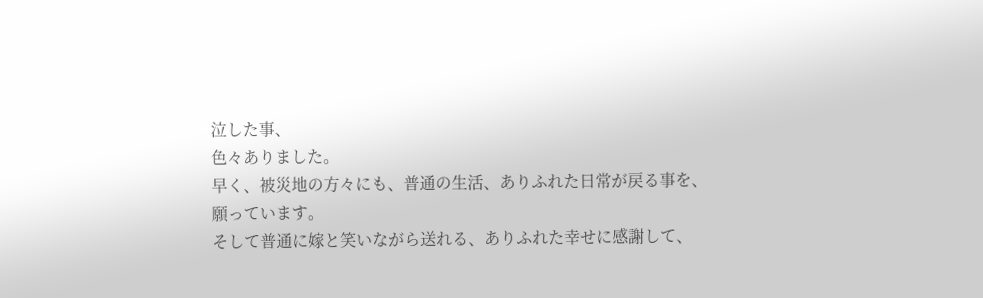泣した事、
色々ありました。
早く、被災地の方々にも、普通の生活、ありふれた日常が戻る事を、
願っています。
そして普通に嫁と笑いながら送れる、ありふれた幸せに感謝して、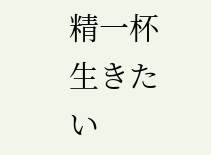精一杯生きたい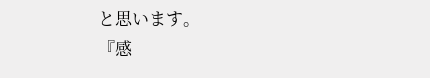と思います。
『感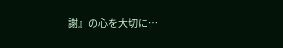謝』の心を大切に…